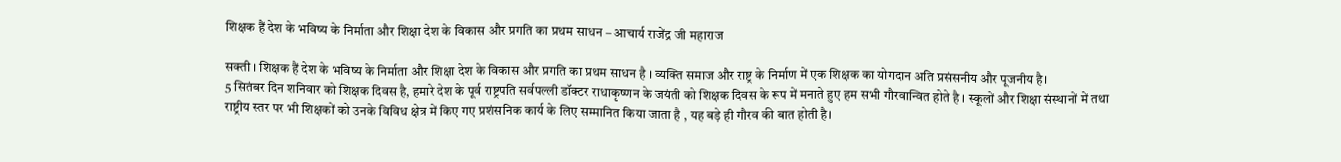शिक्षक हैं देश के भविष्य के निर्माता और शिक्षा देश के विकास और प्रगति का प्रथम साधन – आचार्य राजेंद्र जी महाराज

सक्ती । शिक्षक हैं देश के भविष्य के निर्माता और शिक्षा देश के विकास और प्रगति का प्रथम साधन है । व्यक्ति समाज और राष्ट्र के निर्माण में एक शिक्षक का योगदान अति प्रसंसनीय और पूजनीय है।
5 सितंबर दिन शनिवार को शिक्षक दिवस है, हमारे देश के पूर्व राष्ट्रपति सर्वपल्ली डॉक्टर राधाकृष्णन के जयंती को शिक्षक दिवस के रूप में मनाते हुए हम सभी गौरवान्वित होते है । स्कूलों और शिक्षा संस्थानों में तथा राष्ट्रीय स्तर पर भी शिक्षकों को उनके विविध क्षेत्र में किए गए प्रशंसनिक कार्य के लिए सम्मानित किया जाता है , यह बड़े ही गौरव की बात होती है।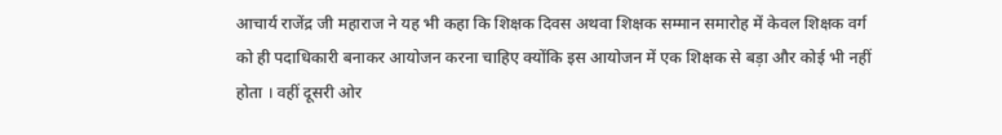आचार्य राजेंद्र जी महाराज ने यह भी कहा कि शिक्षक दिवस अथवा शिक्षक सम्मान समारोह में केवल शिक्षक वर्ग को ही पदाधिकारी बनाकर आयोजन करना चाहिए क्योंकि इस आयोजन में एक शिक्षक से बड़ा और कोई भी नहीं होता । वहीं दूसरी ओर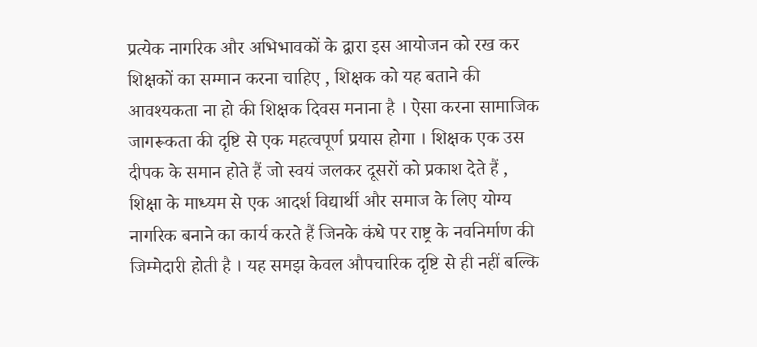प्रत्येक नागरिक और अभिभावकों के द्वारा इस आयोजन को रख कर शिक्षकों का सम्मान करना चाहिए , शिक्षक को यह बताने की आवश्यकता ना हो की शिक्षक दिवस मनाना है । ऐसा करना सामाजिक जागरूकता की दृष्टि से एक महत्वपूर्ण प्रयास होगा । शिक्षक एक उस दीपक के समान होते हैं जो स्वयं जलकर दूसरों को प्रकाश देते हैं , शिक्षा के माध्यम से एक आदर्श विद्यार्थी और समाज के लिए योग्य नागरिक बनाने का कार्य करते हैं जिनके कंधे पर राष्ट्र के नवनिर्माण की जिम्मेदारी होती है । यह समझ केवल औपचारिक दृष्टि से ही नहीं बल्कि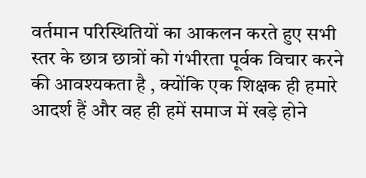वर्तमान परिस्थितियों का आकलन करते हुए सभी स्तर के छात्र छात्रों को गंभीरता पूर्वक विचार करने की आवश्यकता है , क्योंकि एक शिक्षक ही हमारे आदर्श हैं और वह ही हमें समाज में खड़े होने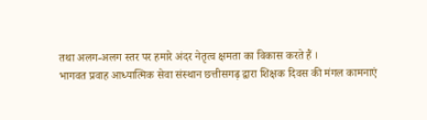तथा अलग-अलग स्तर पर हमारे अंदर नेतृत्व क्षमता का विकास करते हैं ।
भागवत प्रवाह आध्यात्मिक सेवा संस्थान छत्तीसगढ़ द्वारा शिक्षक दिवस की मंगल कामनाएं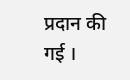प्रदान की गई ।